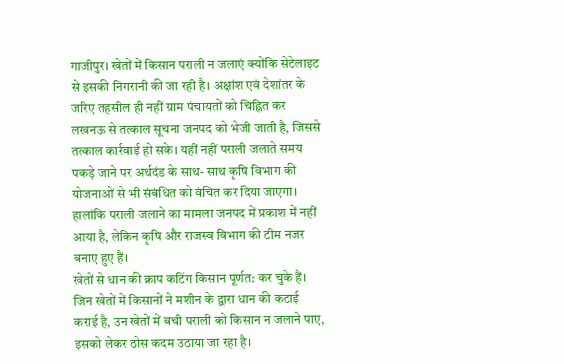गाजीपुर। खेतों में किसान पराली न जलाएं क्योंकि सेटेलाइट से इसकी निगरानी की जा रही है। अक्षांश एवं देशांतर के जरिए तहसील ही नहीं ग्राम पंचायतों को चिह्नित कर लखनऊ से तत्काल सूचना जनपद को भेजी जाती है, जिससे तत्काल कार्रवाई हो सके। यहीं नहीं पराली जलाते समय पकड़े जाने पर अर्थदंड के साथ- साथ कृषि विभाग की योजनाओं से भी संबंधित को वंचित कर दिया जाएगा। हालांकि पराली जलाने का मामला जनपद में प्रकाश में नहीं आया है, लेकिन कृषि और राजस्व विभाग की टीम नजर बनाए हुए हैं।
खेतों से धान की क्राप कटिंग किसान पूर्णत: कर चुके हैं। जिन खेतों में किसानों ने मशीन के द्वारा धान की कटाई कराई है, उन खेतों में बची पराली को किसान न जलाने पाए, इसको लेकर ठोस कदम उठाया जा रहा है।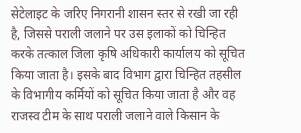सेटेलाइट के जरिए निगरानी शासन स्तर से रखी जा रही है, जिससे पराली जलाने पर उस इलाकों को चिन्हित करके तत्काल जिला कृषि अधिकारी कार्यालय को सूचित किया जाता है। इसके बाद विभाग द्वारा चिन्हित तहसील के विभागीय कर्मियों को सूचित किया जाता है और वह राजस्व टीम के साथ पराली जलाने वाले किसान के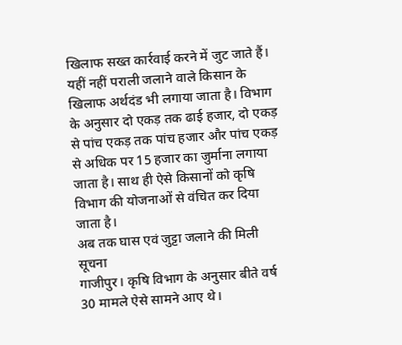खिलाफ सख्त कार्रवाई करने में जुट जाते हैं।
यहीं नहीं पराली जलाने वाले किसान के खिलाफ अर्थदंड भी लगाया जाता है। विभाग के अनुसार दो एकड़ तक ढाई हजार, दो एकड़ से पांच एकड़ तक पांच हजार और पांच एकड़ से अधिक पर 15 हजार का जुर्माना लगाया जाता है। साथ ही ऐसे किसानों को कृषि विभाग की योजनाओं से वंचित कर दिया जाता है।
अब तक घास एवं जुट्टा जलाने की मिली सूचना
गाजीपुर। कृषि विभाग के अनुसार बीते वर्ष 30 मामले ऐसे सामने आए थे।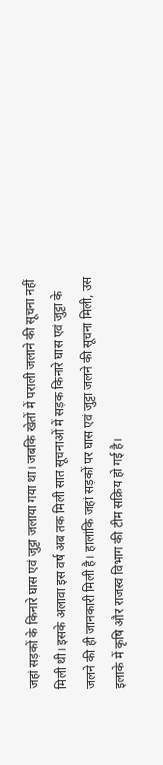जहां सड़कों के किनारे घास एवं जुट्टा जलाया गया था। जबकि खेतों में पराली जलाने की सूचना नहीं मिली थी। इसके अलावा इस वर्ष अब तक मिली सात सूचनाओं में सड़क किनारे घास एवं जुट्टा के जलने की ही जानकारी मिली है। हालांकि जहां सड़कों पर घास एवं जुट्टा जलने की सूचना मिली, उस इलाके में कृषि और राजस्व विभाग की टीम सक्रिय हो गई है।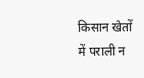किसान खेतों में पराली न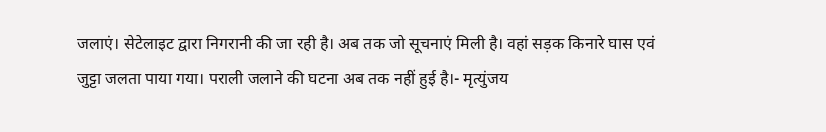जलाएं। सेटेलाइट द्वारा निगरानी की जा रही है। अब तक जो सूचनाएं मिली है। वहां सड़क किनारे घास एवं जुट्टा जलता पाया गया। पराली जलाने की घटना अब तक नहीं हुई है।- मृत्युंजय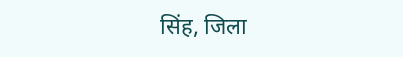सिंह, जिला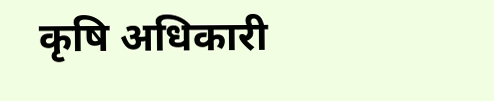कृषि अधिकारी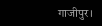गाजीपुर।